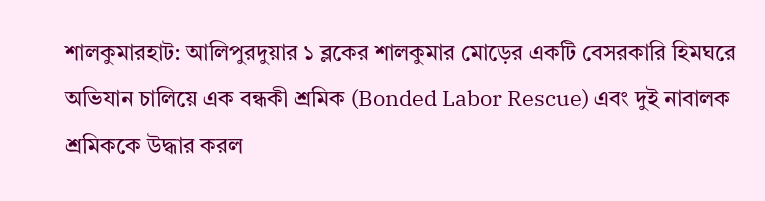শালকুমারহাট: আলিপুরদুয়ার ১ ব্লকের শালকুমার মোড়ের একটি বেসরকারি হিমঘরে অভিযান চালিয়ে এক বন্ধকী শ্রমিক (Bonded Labor Rescue) এবং দুই নাবালক শ্রমিককে উদ্ধার করল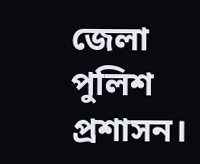জেলা পুলিশ প্রশাসন।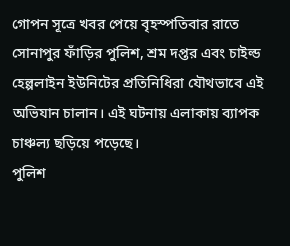গোপন সূত্রে খবর পেয়ে বৃহস্পতিবার রাতে সোনাপুর ফাঁড়ির পুলিশ, শ্রম দপ্তর এবং চাইল্ড হেল্পলাইন ইউনিটের প্রতিনিধিরা যৌথভাবে এই অভিযান চালান। এই ঘটনায় এলাকায় ব্যাপক চাঞ্চল্য ছড়িয়ে পড়েছে।
পুলিশ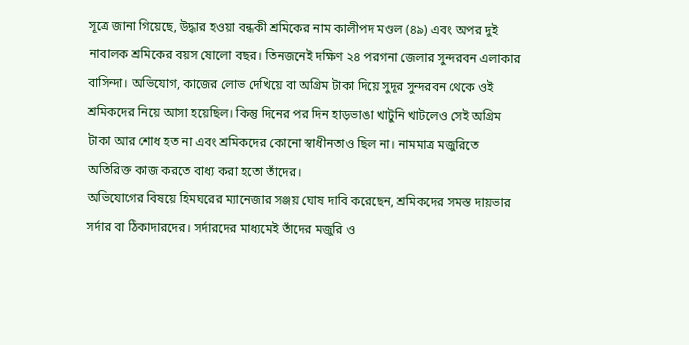সূত্রে জানা গিয়েছে, উদ্ধার হওয়া বন্ধকী শ্রমিকের নাম কালীপদ মণ্ডল (৪৯) এবং অপর দুই নাবালক শ্রমিকের বয়স ষোলো বছর। তিনজনেই দক্ষিণ ২৪ পরগনা জেলার সুন্দরবন এলাকার বাসিন্দা। অভিযোগ, কাজের লোভ দেখিয়ে বা অগ্রিম টাকা দিয়ে সুদূর সুন্দরবন থেকে ওই শ্রমিকদের নিয়ে আসা হয়েছিল। কিন্তু দিনের পর দিন হাড়ভাঙা খাটুনি খাটলেও সেই অগ্রিম টাকা আর শোধ হত না এবং শ্রমিকদের কোনো স্বাধীনতাও ছিল না। নামমাত্র মজুরিতে অতিরিক্ত কাজ করতে বাধ্য করা হতো তাঁদের।
অভিযোগের বিষয়ে হিমঘরের ম্যানেজার সঞ্জয় ঘোষ দাবি করেছেন, শ্রমিকদের সমস্ত দায়ভার সর্দার বা ঠিকাদারদের। সর্দারদের মাধ্যমেই তাঁদের মজুরি ও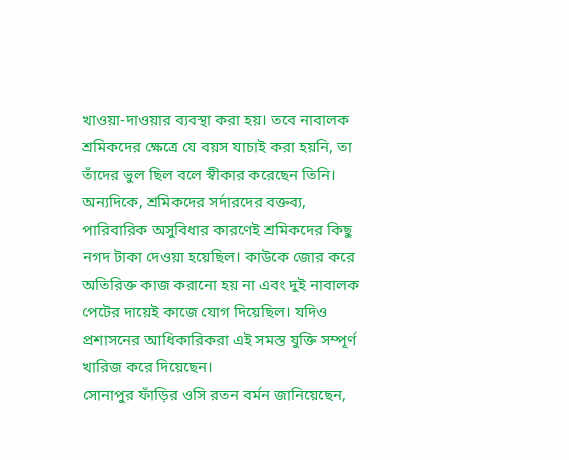খাওয়া-দাওয়ার ব্যবস্থা করা হয়। তবে নাবালক শ্রমিকদের ক্ষেত্রে যে বয়স যাচাই করা হয়নি, তা তাঁদের ভুল ছিল বলে স্বীকার করেছেন তিনি। অন্যদিকে, শ্রমিকদের সর্দারদের বক্তব্য, পারিবারিক অসুবিধার কারণেই শ্রমিকদের কিছু নগদ টাকা দেওয়া হয়েছিল। কাউকে জোর করে অতিরিক্ত কাজ করানো হয় না এবং দুই নাবালক পেটের দায়েই কাজে যোগ দিয়েছিল। যদিও প্রশাসনের আধিকারিকরা এই সমস্ত যুক্তি সম্পূর্ণ খারিজ করে দিয়েছেন।
সোনাপুর ফাঁড়ির ওসি রতন বর্মন জানিয়েছেন,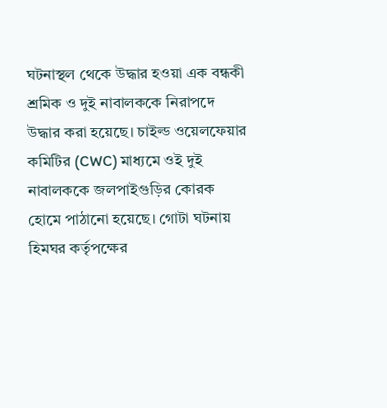ঘটনাস্থল থেকে উদ্ধার হওয়া এক বন্ধকী শ্রমিক ও দুই নাবালককে নিরাপদে উদ্ধার করা হয়েছে। চাইল্ড ওয়েলফেয়ার কমিটির (CWC) মাধ্যমে ওই দুই নাবালককে জলপাইগুড়ির কোরক হোমে পাঠানো হয়েছে। গোটা ঘটনায় হিমঘর কর্তৃপক্ষের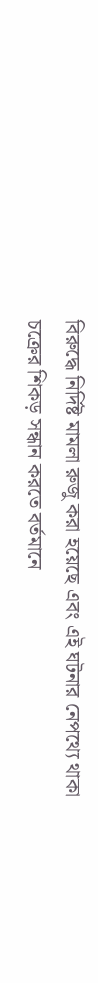বিরুদ্ধে নির্দিষ্ট মামলা রুজু করা হয়েছে এবং এই ঘটনার নেপথ্যে থাকা চক্রের শিকড় সন্ধান করতে বর্তমানে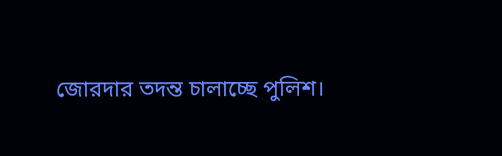জোরদার তদন্ত চালাচ্ছে পুলিশ।